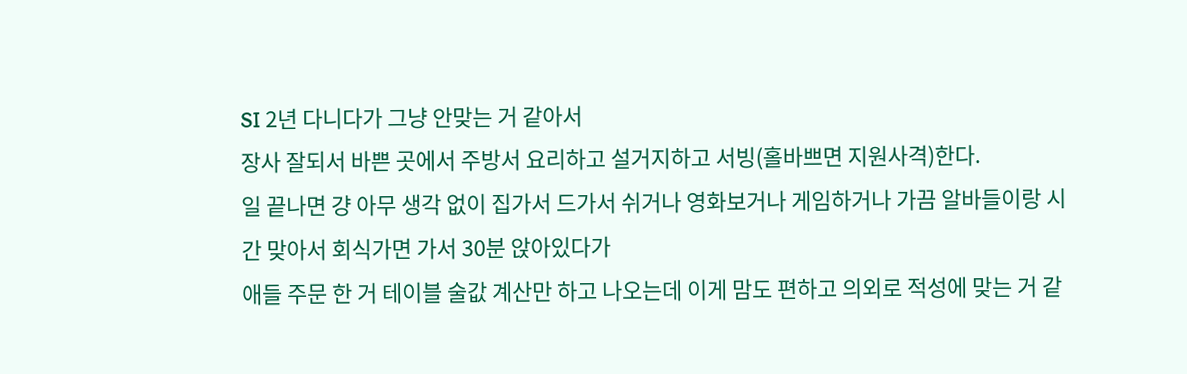SI 2년 다니다가 그냥 안맞는 거 같아서
장사 잘되서 바쁜 곳에서 주방서 요리하고 설거지하고 서빙(홀바쁘면 지원사격)한다.
일 끝나면 걍 아무 생각 없이 집가서 드가서 쉬거나 영화보거나 게임하거나 가끔 알바들이랑 시간 맞아서 회식가면 가서 30분 앉아있다가
애들 주문 한 거 테이블 술값 계산만 하고 나오는데 이게 맘도 편하고 의외로 적성에 맞는 거 같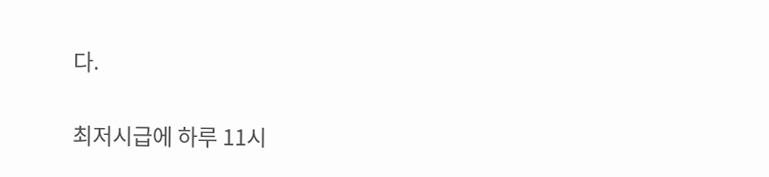다.

최저시급에 하루 11시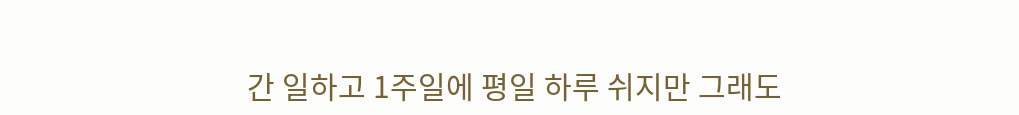간 일하고 1주일에 평일 하루 쉬지만 그래도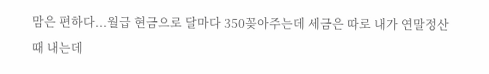맘은 편하다...월급 현금으로 달마다 350꽂아주는데 세금은 따로 내가 연말정산 때 내는데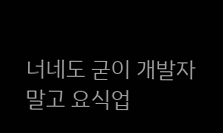너네도 굳이 개발자 말고 요식업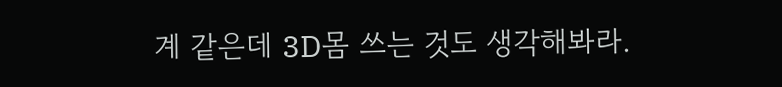계 같은데 3D몸 쓰는 것도 생각해봐라.